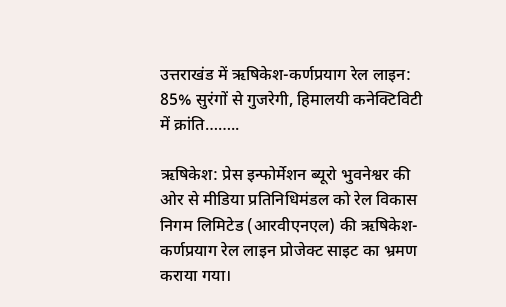उत्तराखंड में ऋषिकेश-कर्णप्रयाग रेल लाइन: 85% सुरंगों से गुजरेगी, हिमालयी कनेक्टिविटी में क्रांति……..

ऋषिकेश: प्रेस इन्फोर्मेशन ब्यूरो भुवनेश्वर की ओर से मीडिया प्रतिनिधिमंडल को रेल विकास निगम लिमिटेड (आरवीएनएल) की ऋषिकेश-कर्णप्रयाग रेल लाइन प्रोजेक्ट साइट का भ्रमण कराया गया।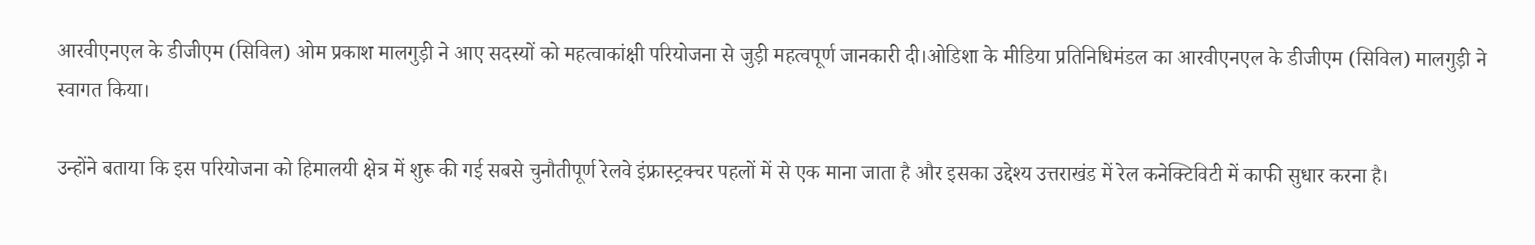आरवीएनएल के डीजीएम (सिविल) ओम प्रकाश मालगुड़ी ने आए सदस्यों को महत्वाकांक्षी परियोजना से जुड़ी महत्वपूर्ण जानकारी दी।ओडिशा के मीडिया प्रतिनिधिमंडल का आरवीएनएल के डीजीएम (सिविल) मालगुड़ी ने स्वागत किया।

उन्होंने बताया कि इस परियोजना को हिमालयी क्षेत्र में शुरू की गई सबसे चुनौतीपूर्ण रेलवे इंफ्रास्ट्रक्चर पहलों में से एक माना जाता है और इसका उद्देश्य उत्तराखंड में रेल कनेक्टिविटी में काफी सुधार करना है।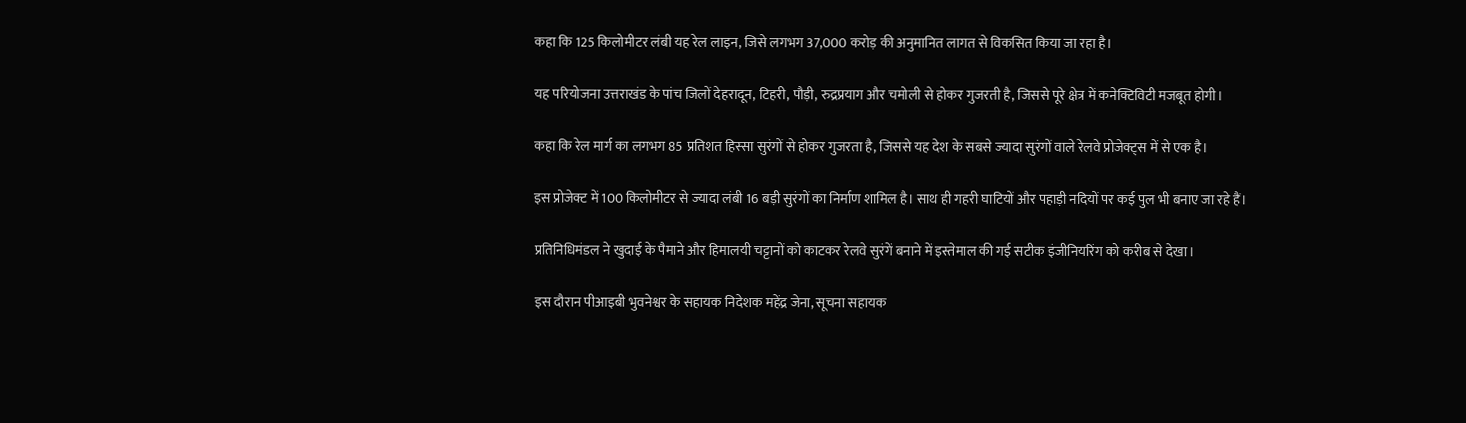कहा कि 125 किलोमीटर लंबी यह रेल लाइन, जिसे लगभग 37,000 करोड़ की अनुमानित लागत से विकसित किया जा रहा है।

यह परियोजना उत्तराखंड के पांच जिलों देहरादून, टिहरी, पौड़ी, रुद्रप्रयाग और चमोली से होकर गुजरती है, जिससे पूरे क्षेत्र में कनेक्टिविटी मजबूत होगी।

कहा कि रेल मार्ग का लगभग 85 प्रतिशत हिस्सा सुरंगों से होकर गुजरता है, जिससे यह देश के सबसे ज्यादा सुरंगों वाले रेलवे प्रोजेक्ट्स में से एक है।

इस प्रोजेक्ट में 100 किलोमीटर से ज्यादा लंबी 16 बड़ी सुरंगों का निर्माण शामिल है। साथ ही गहरी घाटियों और पहाड़ी नदियों पर कई पुल भी बनाए जा रहे हैं।

प्रतिनिधिमंडल ने खुदाई के पैमाने और हिमालयी चट्टानों को काटकर रेलवे सुरंगें बनाने में इस्तेमाल की गई सटीक इंजीनियरिंग को करीब से देखा।

इस दौरान पीआइबी भुवनेश्वर के सहायक निदेशक महेंद्र जेना, सूचना सहायक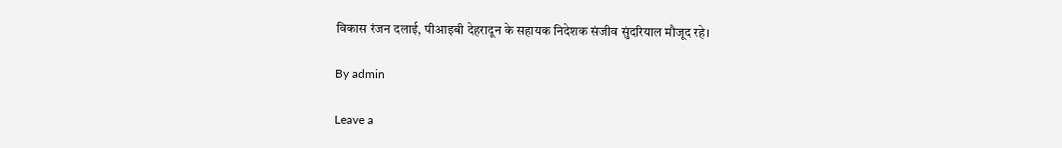विकास रंजन दलाई, पीआइबी देहरादून के सहायक निदेशक संजीव सुंदरियाल मौजूद रहे।

By admin

Leave a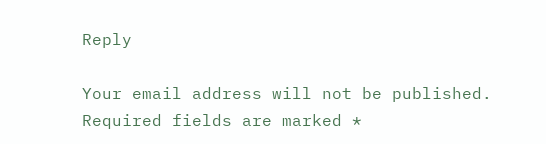Reply

Your email address will not be published. Required fields are marked *